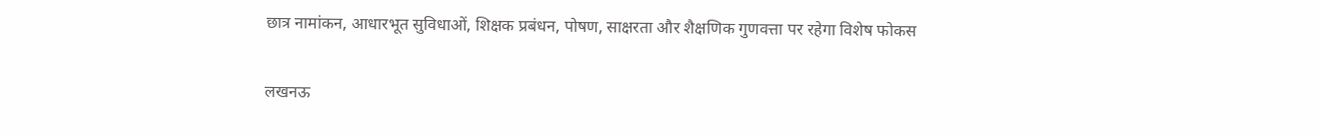छात्र नामांकन, आधारभूत सुविधाओं, शिक्षक प्रबंधन, पोषण, साक्षरता और शैक्षणिक गुणवत्ता पर रहेगा विशेष फोकस

लखनऊ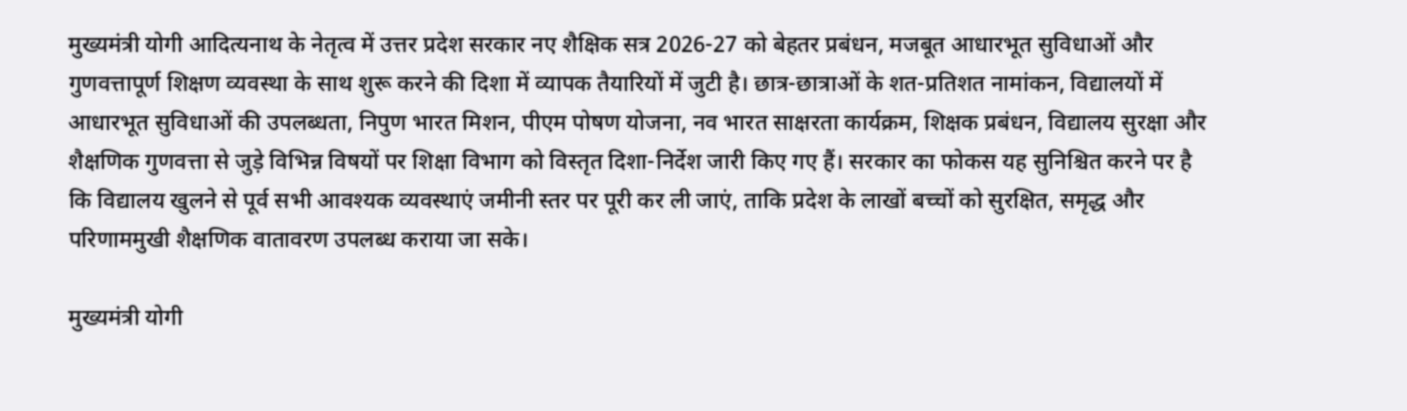मुख्यमंत्री योगी आदित्यनाथ के नेतृत्व में उत्तर प्रदेश सरकार नए शैक्षिक सत्र 2026-27 को बेहतर प्रबंधन, मजबूत आधारभूत सुविधाओं और गुणवत्तापूर्ण शिक्षण व्यवस्था के साथ शुरू करने की दिशा में व्यापक तैयारियों में जुटी है। छात्र-छात्राओं के शत-प्रतिशत नामांकन, विद्यालयों में आधारभूत सुविधाओं की उपलब्धता, निपुण भारत मिशन, पीएम पोषण योजना, नव भारत साक्षरता कार्यक्रम, शिक्षक प्रबंधन, विद्यालय सुरक्षा और शैक्षणिक गुणवत्ता से जुड़े विभिन्न विषयों पर शिक्षा विभाग को विस्तृत दिशा-निर्देश जारी किए गए हैं। सरकार का फोकस यह सुनिश्चित करने पर है कि विद्यालय खुलने से पूर्व सभी आवश्यक व्यवस्थाएं जमीनी स्तर पर पूरी कर ली जाएं, ताकि प्रदेश के लाखों बच्चों को सुरक्षित, समृद्ध और परिणाममुखी शैक्षणिक वातावरण उपलब्ध कराया जा सके।

मुख्यमंत्री योगी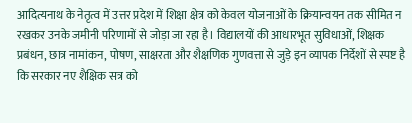आदित्यनाथ के नेतृत्व में उत्तर प्रदेश में शिक्षा क्षेत्र को केवल योजनाओं के क्रियान्वयन तक सीमित न रखकर उनके जमीनी परिणामों से जोड़ा जा रहा है। विद्यालयों की आधारभूत सुविधाओं, शिक्षक प्रबंधन, छात्र नामांकन, पोषण, साक्षरता और शैक्षणिक गुणवत्ता से जुड़े इन व्यापक निर्देशों से स्पष्ट है कि सरकार नए शैक्षिक सत्र को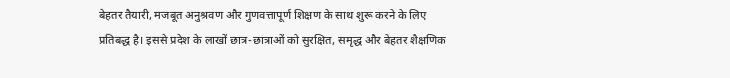बेहतर तैयारी, मजबूत अनुश्रवण और गुणवत्तापूर्ण शिक्षण के साथ शुरू करने के लिए प्रतिबद्ध है। इससे प्रदेश के लाखों छात्र-छात्राओं को सुरक्षित, समृद्ध और बेहतर शैक्षणिक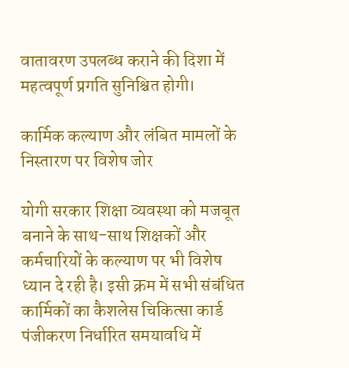वातावरण उपलब्ध कराने की दिशा में महत्वपूर्ण प्रगति सुनिश्चित होगी।

कार्मिक कल्याण और लंबित मामलों के निस्तारण पर विशेष जोर

योगी सरकार शिक्षा व्यवस्था को मजबूत बनाने के साथ-साथ शिक्षकों और कर्मचारियों के कल्याण पर भी विशेष ध्यान दे रही है। इसी क्रम में सभी संबंधित कार्मिकों का कैशलेस चिकित्सा कार्ड पंजीकरण निर्धारित समयावधि में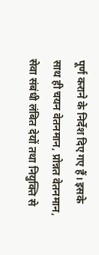पूर्ण कराने के निर्देश दिए गए हैं। इसके साथ ही चयन वेतनमान, प्रोन्नत वेतनमान, सेवा संबंधी लंबित देयों तथा नियुक्ति से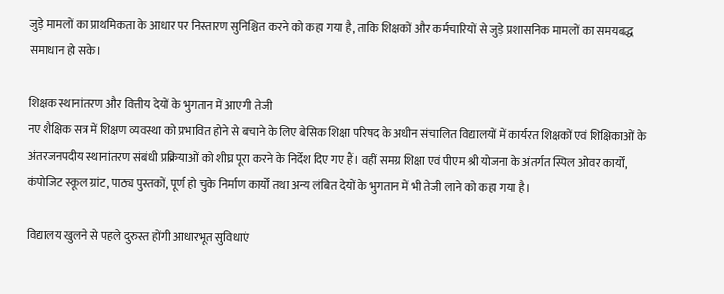जुड़े मामलों का प्राथमिकता के आधार पर निस्तारण सुनिश्चित करने को कहा गया है, ताकि शिक्षकों और कर्मचारियों से जुड़े प्रशासनिक मामलों का समयबद्ध समाधान हो सके।

शिक्षक स्थानांतरण और वित्तीय देयों के भुगतान में आएगी तेजी
नए शैक्षिक सत्र में शिक्षण व्यवस्था को प्रभावित होने से बचाने के लिए बेसिक शिक्षा परिषद के अधीन संचालित विद्यालयों में कार्यरत शिक्षकों एवं शिक्षिकाओं के अंतरजनपदीय स्थानांतरण संबंधी प्रक्रियाओं को शीघ्र पूरा करने के निर्देश दिए गए हैं। वहीं समग्र शिक्षा एवं पीएम श्री योजना के अंतर्गत स्पिल ओवर कार्यों, कंपोजिट स्कूल ग्रांट, पाठ्य पुस्तकों, पूर्ण हो चुके निर्माण कार्यों तथा अन्य लंबित देयों के भुगतान में भी तेजी लाने को कहा गया है।

विद्यालय खुलने से पहले दुरुस्त होंगी आधारभूत सुविधाएं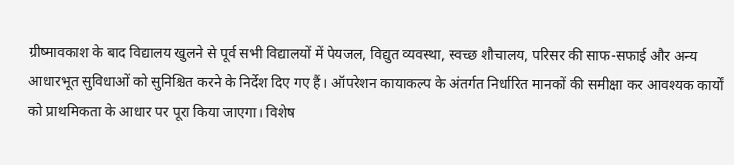ग्रीष्मावकाश के बाद विद्यालय खुलने से पूर्व सभी विद्यालयों में पेयजल, विद्युत व्यवस्था, स्वच्छ शौचालय, परिसर की साफ-सफाई और अन्य आधारभूत सुविधाओं को सुनिश्चित करने के निर्देश दिए गए हैं। ऑपरेशन कायाकल्प के अंतर्गत निर्धारित मानकों की समीक्षा कर आवश्यक कार्यों को प्राथमिकता के आधार पर पूरा किया जाएगा। विशेष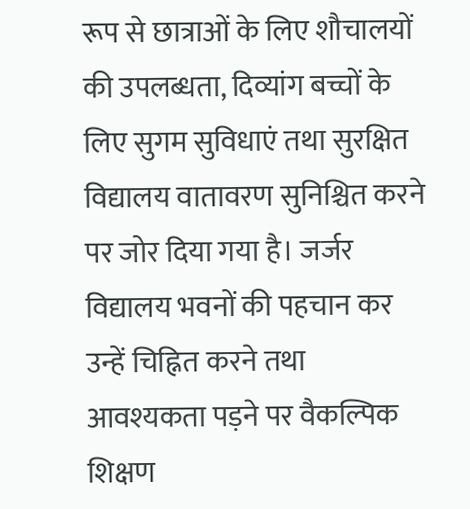रूप से छात्राओं के लिए शौचालयों की उपलब्धता, दिव्यांग बच्चों के लिए सुगम सुविधाएं तथा सुरक्षित विद्यालय वातावरण सुनिश्चित करने पर जोर दिया गया है। जर्जर विद्यालय भवनों की पहचान कर उन्हें चिह्नित करने तथा आवश्यकता पड़ने पर वैकल्पिक शिक्षण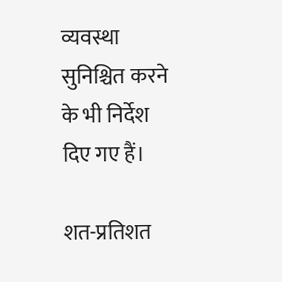व्यवस्था सुनिश्चित करने के भी निर्देश दिए गए हैं।

शत-प्रतिशत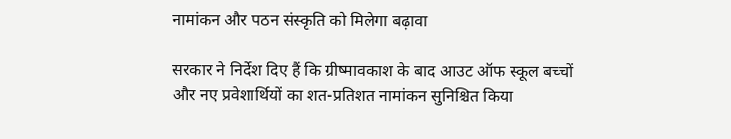नामांकन और पठन संस्कृति को मिलेगा बढ़ावा

सरकार ने निर्देश दिए हैं कि ग्रीष्मावकाश के बाद आउट ऑफ स्कूल बच्चों और नए प्रवेशार्थियों का शत-प्रतिशत नामांकन सुनिश्चित किया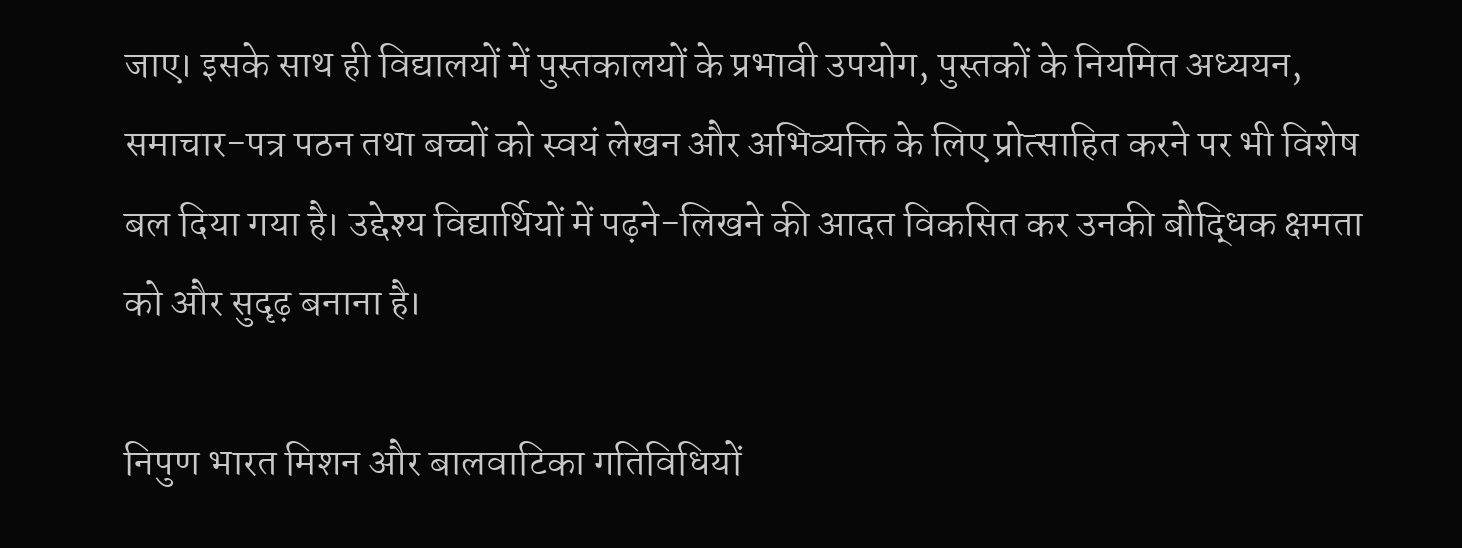जाए। इसके साथ ही विद्यालयों में पुस्तकालयों के प्रभावी उपयोग, पुस्तकों के नियमित अध्ययन, समाचार-पत्र पठन तथा बच्चों को स्वयं लेखन और अभिव्यक्ति के लिए प्रोत्साहित करने पर भी विशेष बल दिया गया है। उद्देश्य विद्यार्थियों में पढ़ने-लिखने की आदत विकसित कर उनकी बौद्धिक क्षमता को और सुदृढ़ बनाना है।

निपुण भारत मिशन और बालवाटिका गतिविधियों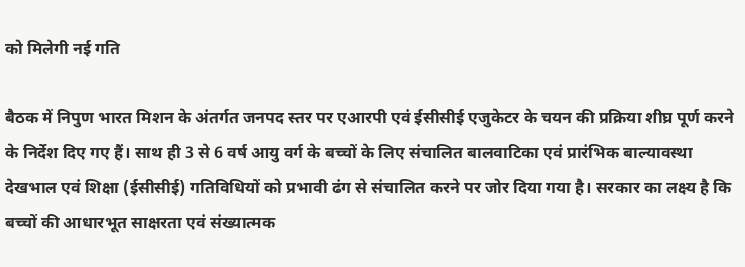को मिलेगी नई गति

बैठक में निपुण भारत मिशन के अंतर्गत जनपद स्तर पर एआरपी एवं ईसीसीई एजुकेटर के चयन की प्रक्रिया शीघ्र पूर्ण करने के निर्देश दिए गए हैं। साथ ही 3 से 6 वर्ष आयु वर्ग के बच्चों के लिए संचालित बालवाटिका एवं प्रारंभिक बाल्यावस्था देखभाल एवं शिक्षा (ईसीसीई) गतिविधियों को प्रभावी ढंग से संचालित करने पर जोर दिया गया है। सरकार का लक्ष्य है कि बच्चों की आधारभूत साक्षरता एवं संख्यात्मक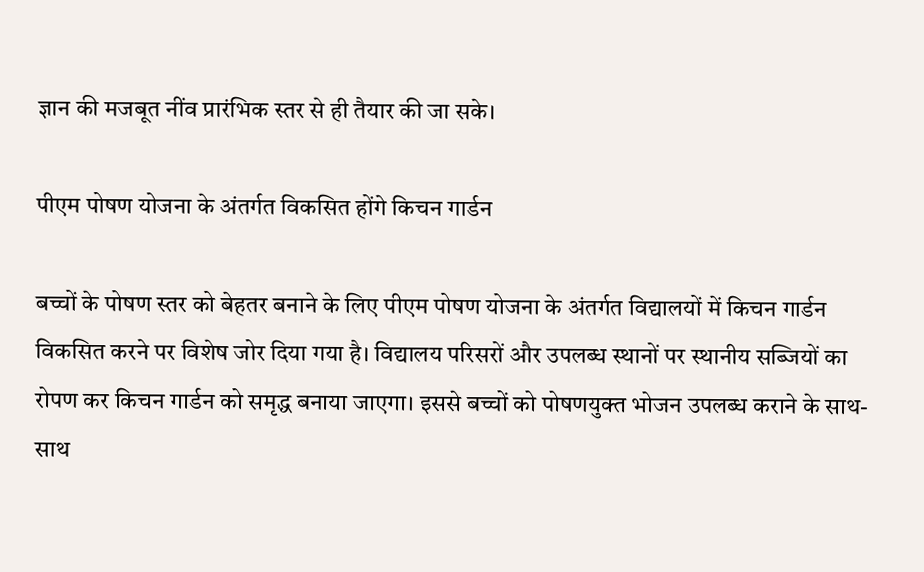ज्ञान की मजबूत नींव प्रारंभिक स्तर से ही तैयार की जा सके।

पीएम पोषण योजना के अंतर्गत विकसित होंगे किचन गार्डन

बच्चों के पोषण स्तर को बेहतर बनाने के लिए पीएम पोषण योजना के अंतर्गत विद्यालयों में किचन गार्डन विकसित करने पर विशेष जोर दिया गया है। विद्यालय परिसरों और उपलब्ध स्थानों पर स्थानीय सब्जियों का रोपण कर किचन गार्डन को समृद्ध बनाया जाएगा। इससे बच्चों को पोषणयुक्त भोजन उपलब्ध कराने के साथ-साथ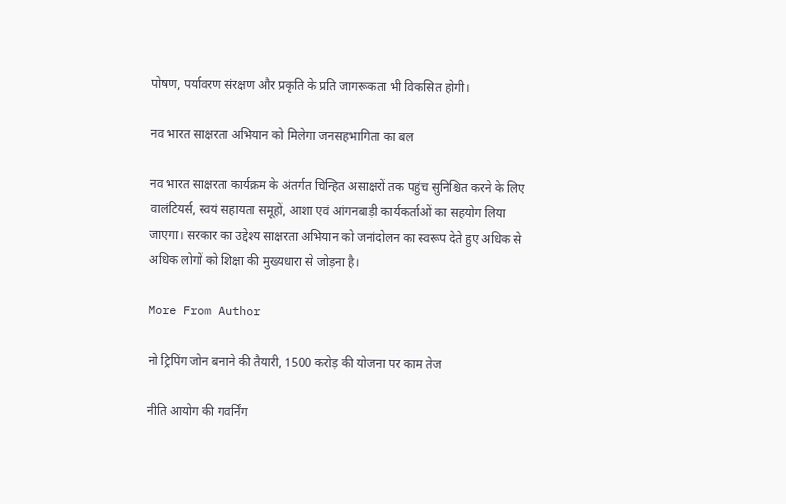पोषण, पर्यावरण संरक्षण और प्रकृति के प्रति जागरूकता भी विकसित होगी।

नव भारत साक्षरता अभियान को मिलेगा जनसहभागिता का बल

नव भारत साक्षरता कार्यक्रम के अंतर्गत चिन्हित असाक्षरों तक पहुंच सुनिश्चित करने के लिए वालंटियर्स, स्वयं सहायता समूहों, आशा एवं आंगनबाड़ी कार्यकर्ताओं का सहयोग लिया जाएगा। सरकार का उद्देश्य साक्षरता अभियान को जनांदोलन का स्वरूप देते हुए अधिक से अधिक लोगों को शिक्षा की मुख्यधारा से जोड़ना है।

More From Author

नो ट्रिपिंग जोन बनाने की तैयारी, 1500 करोड़ की योजना पर काम तेज

नीति आयोग की गवर्निंग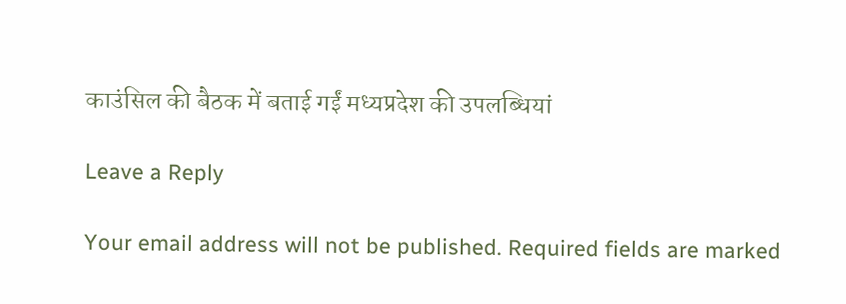काउंसिल की बैठक में बताई गईं मध्यप्रदेश की उपलब्धियां

Leave a Reply

Your email address will not be published. Required fields are marked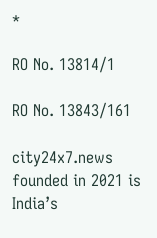*

RO No. 13814/1

RO No. 13843/161

city24x7.news founded in 2021 is India’s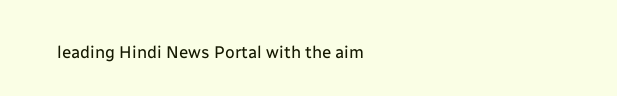leading Hindi News Portal with the aim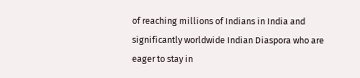of reaching millions of Indians in India and significantly worldwide Indian Diaspora who are eager to stay in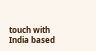touch with India based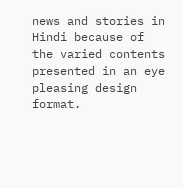news and stories in Hindi because of the varied contents presented in an eye pleasing design format.